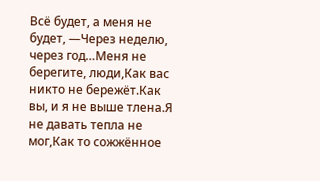Всё будет, а меня не будет, —Через неделю, через год…Меня не берегите, люди,Как вас никто не бережёт.Как вы, и я не выше тлена.Я не давать тепла не мог,Как то сожжённое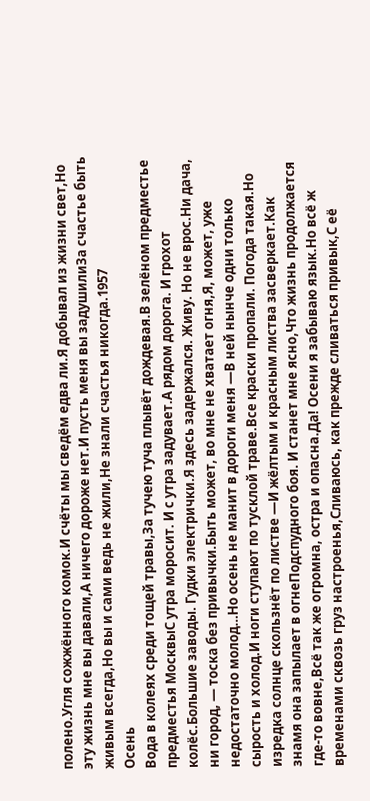полено.Угля сожжённого комок.И счёты мы сведём едва ли.Я добывал из жизни свет,Но эту жизнь мне вы давали,А ничего дороже нет.И пусть меня вы задушилиЗа счастье быть живым всегда,Но вы и сами ведь не жили,Не знали счастья никогда.1957
Осень
Вода в колеях среди тощей травы,За тучею туча плывёт дождевая.В зелёном предместье предместья МосквыС утра моросит. И с утра задувает.А рядом дорога. И грохот колёс.Большие заводы. Гудки электрички.Я здесь задержался. Живу. Но не врос.Ни дача, ни город, — тоска без привычки.Быть может, во мне не хватает огня,Я, может, уже недостаточно молод…Но осень не манит в дороги меня —В ней нынче одни только сырость и холод.И ноги ступают по тусклой траве.Все краски пропали. Погода такая.Но изредка солнце скользнёт по листве —И жёлтым и красным листва засверкает.Как знамя она запылает в огнеПодспудного боя. И станет мне ясно,Что жизнь продолжается где-то вовне,Всё так же огромна, остра и опасна.Да! Осени я забываю язык.Но всё ж временами сквозь груз настроенья,Сливаюсь, как прежде сливаться привык,С её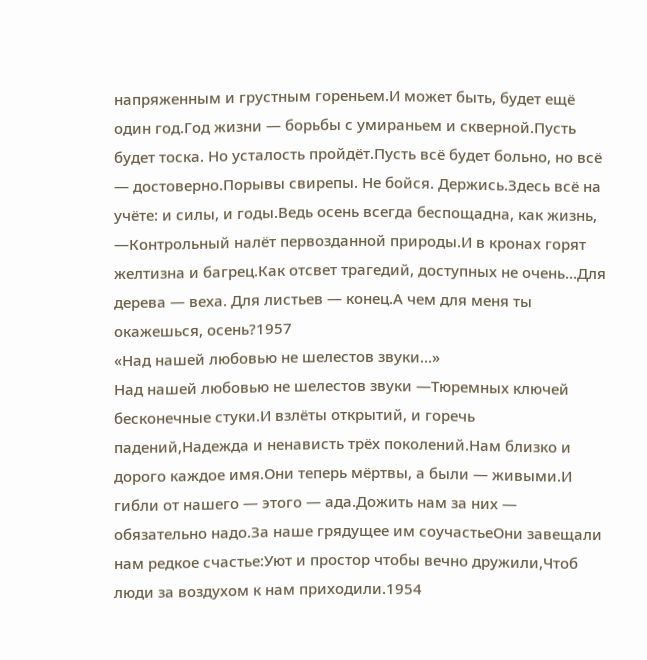напряженным и грустным гореньем.И может быть, будет ещё один год.Год жизни — борьбы с умираньем и скверной.Пусть будет тоска. Но усталость пройдёт.Пусть всё будет больно, но всё — достоверно.Порывы свирепы. Не бойся. Держись.Здесь всё на учёте: и силы, и годы.Ведь осень всегда беспощадна, как жизнь, —Контрольный налёт первозданной природы.И в кронах горят желтизна и багрец.Как отсвет трагедий, доступных не очень…Для дерева — веха. Для листьев — конец.А чем для меня ты окажешься, осень?1957
«Над нашей любовью не шелестов звуки…»
Над нашей любовью не шелестов звуки —Тюремных ключей бесконечные стуки.И взлёты открытий, и горечь падений,Надежда и ненависть трёх поколений.Нам близко и дорого каждое имя.Они теперь мёртвы, а были — живыми.И гибли от нашего — этого — ада.Дожить нам за них — обязательно надо.За наше грядущее им соучастьеОни завещали нам редкое счастье:Уют и простор чтобы вечно дружили,Чтоб люди за воздухом к нам приходили.1954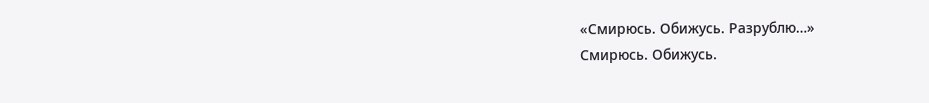«Смирюсь. Обижусь. Разрублю…»
Смирюсь. Обижусь.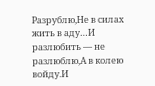Разрублю,Не в силах жить в аду…И разлюбить — не разлюблю,А в колею войду.И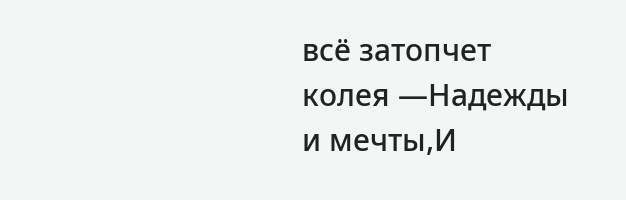всё затопчет колея —Надежды и мечты,И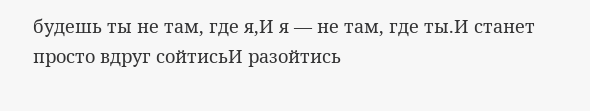будешь ты не там, где я,И я — не там, где ты.И станет просто вдруг сойтисьИ разойтись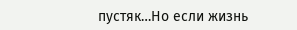пустяк…Но если жизнь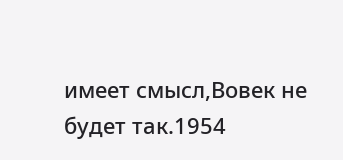имеет смысл,Вовек не будет так.1954